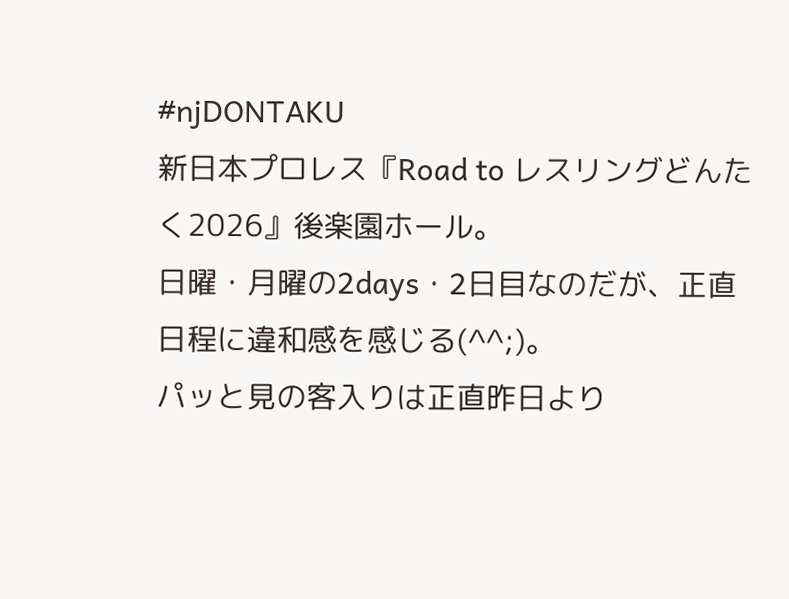#njDONTAKU
新日本プロレス『Road to レスリングどんたく2026』後楽園ホール。
日曜・月曜の2days・2日目なのだが、正直日程に違和感を感じる(^^;)。
パッと見の客入りは正直昨日より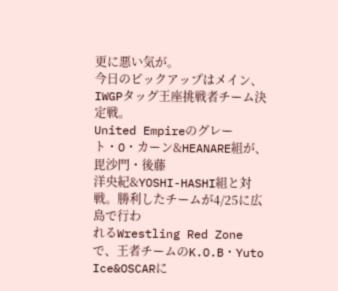更に悪い気が。
今日のピックアップはメイン、IWGPタッグ王座挑戦者チーム決定戦。
United Empireのグレート・O・カーン&HEANARE組が、毘沙門・後藤
洋央紀&YOSHI-HASHI組と対戦。勝利したチームが4/25に広島で行わ
れるWrestling Red Zoneで、王者チームのK.O.B・Yuto Ice&OSCARに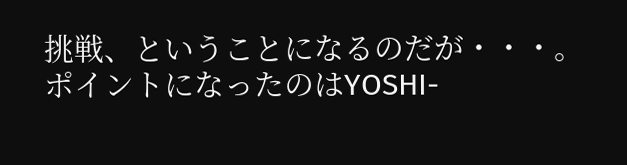挑戦、ということになるのだが・・・。
ポイントになったのはYOSHI-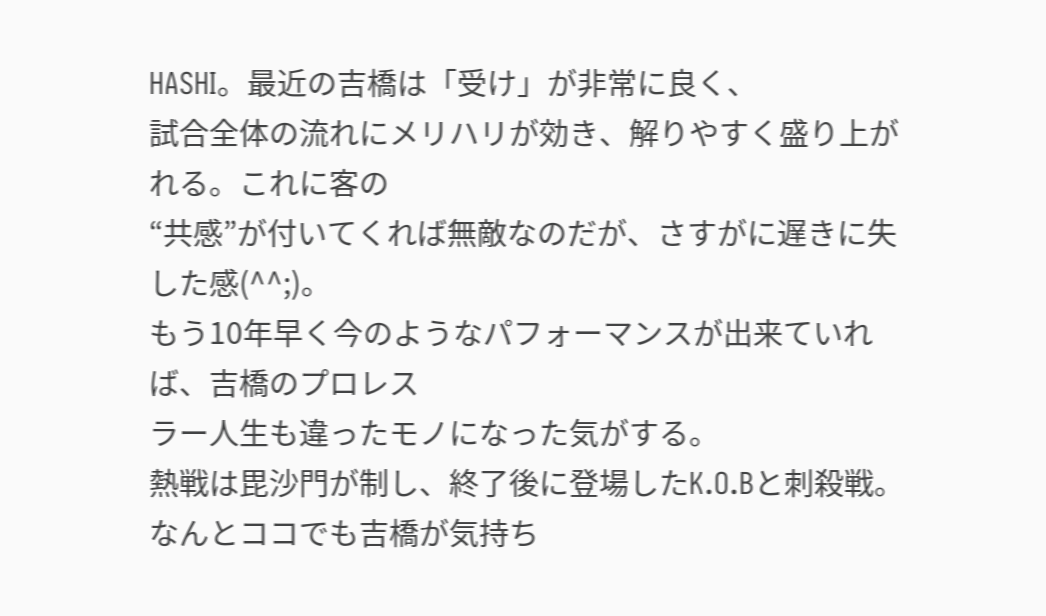HASHI。最近の吉橋は「受け」が非常に良く、
試合全体の流れにメリハリが効き、解りやすく盛り上がれる。これに客の
“共感”が付いてくれば無敵なのだが、さすがに遅きに失した感(^^;)。
もう10年早く今のようなパフォーマンスが出来ていれば、吉橋のプロレス
ラー人生も違ったモノになった気がする。
熱戦は毘沙門が制し、終了後に登場したK.O.Bと刺殺戦。
なんとココでも吉橋が気持ち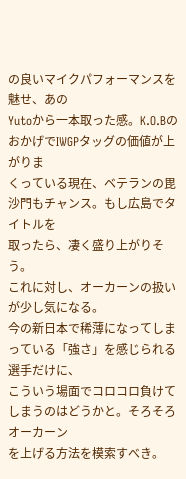の良いマイクパフォーマンスを魅せ、あの
Yutoから一本取った感。K.O.BのおかげでIWGPタッグの価値が上がりま
くっている現在、ベテランの毘沙門もチャンス。もし広島でタイトルを
取ったら、凄く盛り上がりそう。
これに対し、オーカーンの扱いが少し気になる。
今の新日本で稀薄になってしまっている「強さ」を感じられる選手だけに、
こういう場面でコロコロ負けてしまうのはどうかと。そろそろオーカーン
を上げる方法を模索すべき。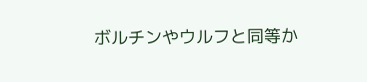ボルチンやウルフと同等か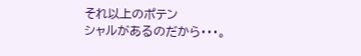それ以上のポテン
シャルがあるのだから・・・。